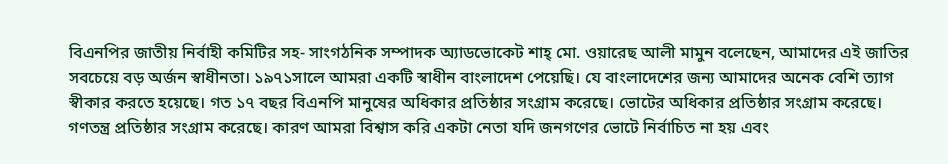বিএনপির জাতীয় নির্বাহী কমিটির সহ- সাংগঠনিক সম্পাদক অ্যাডভোকেট শাহ্ মো. ওয়ারেছ আলী মামুন বলেছেন, আমাদের এই জাতির সবচেয়ে বড় অর্জন স্বাধীনতা। ১৯৭১সালে আমরা একটি স্বাধীন বাংলাদেশ পেয়েছি। যে বাংলাদেশের জন্য আমাদের অনেক বেশি ত্যাগ স্বীকার করতে হয়েছে। গত ১৭ বছর বিএনপি মানুষের অধিকার প্রতিষ্ঠার সংগ্রাম করেছে। ভোটের অধিকার প্রতিষ্ঠার সংগ্রাম করেছে। গণতন্ত্র প্রতিষ্ঠার সংগ্রাম করেছে। কারণ আমরা বিশ্বাস করি একটা নেতা যদি জনগণের ভোটে নির্বাচিত না হয় এবং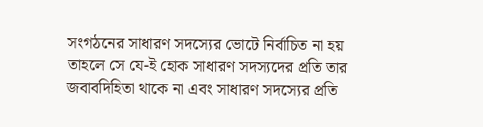সংগঠনের সাধারণ সদস্যের ভোটে নির্বাচিত না হয় তাহলে সে যে-ই হোক সাধারণ সদস্যদের প্রতি তার জবাবদিহিতা থাকে না এবং সাধারণ সদস্যের প্রতি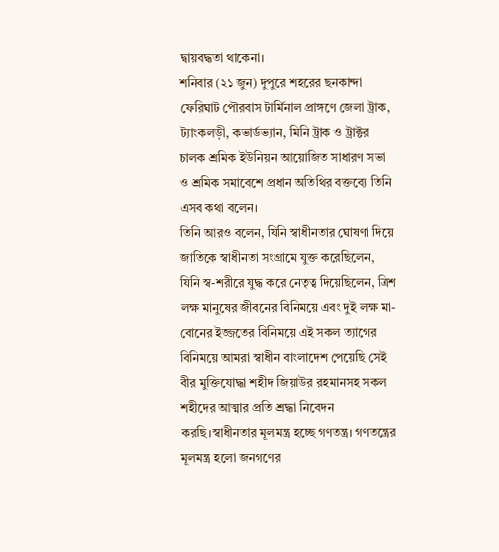দ্বায়বদ্ধতা থাকেনা।
শনিবার (২১ জুন) দুপুরে শহরের ছনকান্দা ফেরিঘাট পৌরবাস টার্মিনাল প্রাঙ্গণে জেলা ট্রাক, ট্যাংকলড়ী, কভার্ডভ্যান, মিনি ট্রাক ও ট্রাক্টর চালক শ্রমিক ইউনিয়ন আয়োজিত সাধারণ সভা ও শ্রমিক সমাবেশে প্রধান অতিথির বক্তব্যে তিনি এসব কথা বলেন।
তিনি আরও বলেন, যিনি স্বাধীনতার ঘোষণা দিয়ে জাতিকে স্বাধীনতা সংগ্রামে যুক্ত করেছিলেন, যিনি স্ব-শরীরে যুদ্ধ করে নেতৃত্ব দিয়েছিলেন, ত্রিশ লক্ষ মানুষের জীবনের বিনিময়ে এবং দুই লক্ষ মা- বোনের ইজ্জতের বিনিময়ে এই সকল ত্যাগের বিনিময়ে আমরা স্বাধীন বাংলাদেশ পেয়েছি সেই বীর মুক্তিযোদ্ধা শহীদ জিয়াউর রহমানসহ সকল শহীদের আত্মার প্রতি শ্রদ্ধা নিবেদন করছি।স্বাধীনতার মূলমন্ত্র হচ্ছে গণতন্ত্র। গণতন্ত্রের মূলমন্ত্র হলো জনগণের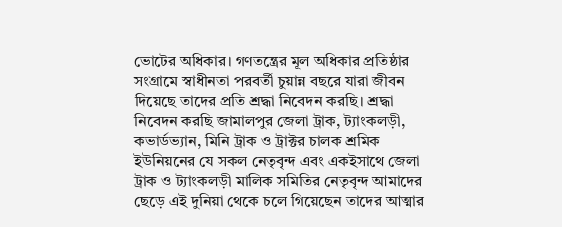ভোটের অধিকার। গণতন্ত্রের মূল অধিকার প্রতিষ্ঠার সংগ্রামে স্বাধীনতা পরবর্তী চুয়ান্ন বছরে যারা জীবন দিয়েছে তাদের প্রতি শ্রদ্ধা নিবেদন করছি। শ্রদ্ধা নিবেদন করছি জামালপুর জেলা ট্রাক, ট্যাংকলড়ী, কভার্ডভ্যান, মিনি ট্রাক ও ট্রাক্টর চালক শ্রমিক ইউনিয়নের যে সকল নেতৃবৃন্দ এবং একইসাথে জেলা ট্রাক ও ট্যাংকলড়ী মালিক সমিতির নেতৃবৃন্দ আমাদের ছেড়ে এই দুনিয়া থেকে চলে গিয়েছেন তাদের আত্মার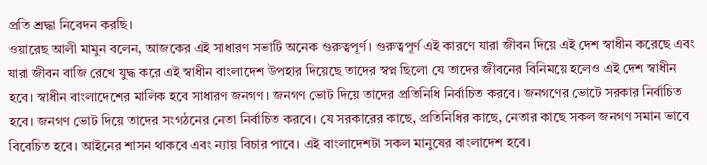প্রতি শ্রদ্ধা নিবেদন করছি।
ওয়ারেছ আলী মামুন বলেন, আজকের এই সাধারণ সভাটি অনেক গুরুত্বপূর্ণ। গুরুত্বপূর্ণ এই কারণে যারা জীবন দিয়ে এই দেশ স্বাধীন করেছে এবং যারা জীবন বাজি রেখে যুদ্ধ করে এই স্বাধীন বাংলাদেশ উপহার দিয়েছে তাদের স্বপ্ন ছিলো যে তাদের জীবনের বিনিময়ে হলেও এই দেশ স্বাধীন হবে। স্বাধীন বাংলাদেশের মালিক হবে সাধারণ জনগণ। জনগণ ভোট দিয়ে তাদের প্রতিনিধি নির্বাচিত করবে। জনগণের ভোটে সরকার নির্বাচিত হবে। জনগণ ভোট দিয়ে তাদের সংগঠনের নেতা নির্বাচিত করবে। যে সরকারের কাছে, প্রতিনিধির কাছে, নেতার কাছে সকল জনগণ সমান ভাবে বিবেচিত হবে। আইনের শাসন থাকবে এবং ন্যায় বিচার পাবে। এই বাংলাদেশটা সকল মানুষের বাংলাদেশ হবে।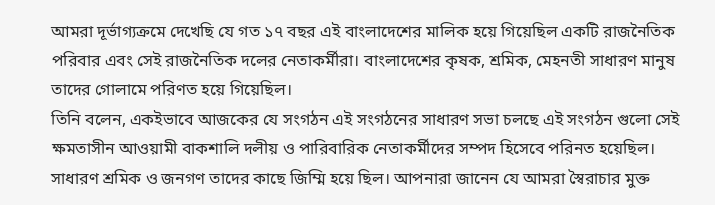আমরা দূর্ভাগ্যক্রমে দেখেছি যে গত ১৭ বছর এই বাংলাদেশের মালিক হয়ে গিয়েছিল একটি রাজনৈতিক পরিবার এবং সেই রাজনৈতিক দলের নেতাকর্মীরা। বাংলাদেশের কৃষক, শ্রমিক, মেহনতী সাধারণ মানুষ তাদের গোলামে পরিণত হয়ে গিয়েছিল।
তিনি বলেন, একইভাবে আজকের যে সংগঠন এই সংগঠনের সাধারণ সভা চলছে এই সংগঠন গুলো সেই ক্ষমতাসীন আওয়ামী বাকশালি দলীয় ও পারিবারিক নেতাকর্মীদের সম্পদ হিসেবে পরিনত হয়েছিল। সাধারণ শ্রমিক ও জনগণ তাদের কাছে জিম্মি হয়ে ছিল। আপনারা জানেন যে আমরা স্বৈরাচার মুক্ত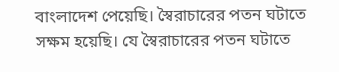বাংলাদেশ পেয়েছি। স্বৈরাচারের পতন ঘটাতে সক্ষম হয়েছি। যে স্বৈরাচারের পতন ঘটাতে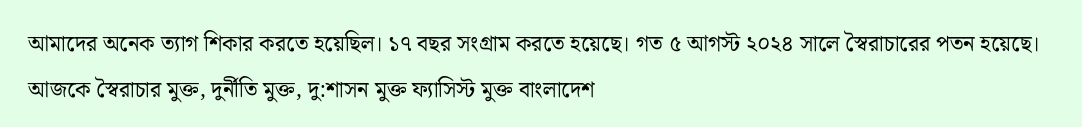আমাদের অনেক ত্যাগ শিকার করতে হয়েছিল। ১৭ বছর সংগ্রাম করতে হয়েছে। গত ৫ আগস্ট ২০২৪ সালে স্বৈরাচারের পতন হয়েছে। আজকে স্বৈরাচার মুক্ত, দুর্নীতি মুক্ত, দু:শাসন মুক্ত ফ্যাসিস্ট মুক্ত বাংলাদেশ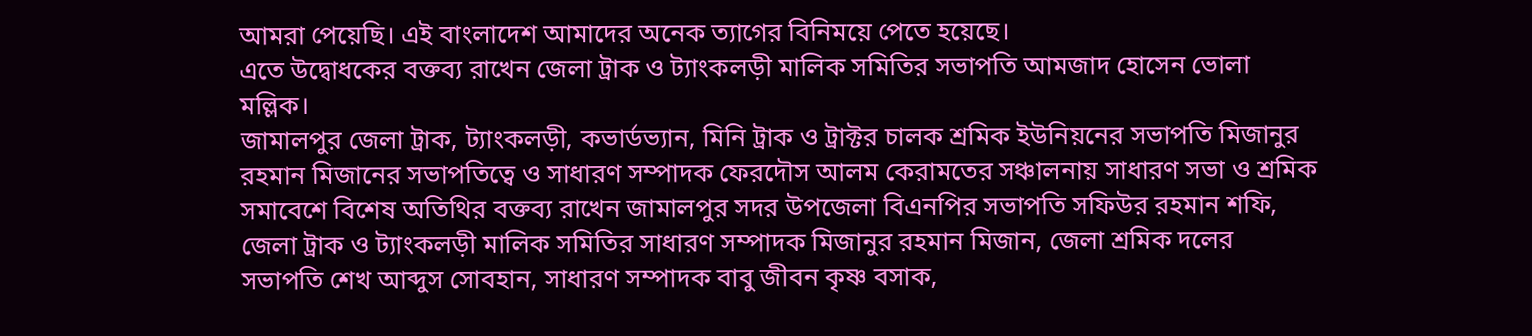আমরা পেয়েছি। এই বাংলাদেশ আমাদের অনেক ত্যাগের বিনিময়ে পেতে হয়েছে।
এতে উদ্বোধকের বক্তব্য রাখেন জেলা ট্রাক ও ট্যাংকলড়ী মালিক সমিতির সভাপতি আমজাদ হোসেন ভোলা মল্লিক।
জামালপুর জেলা ট্রাক, ট্যাংকলড়ী, কভার্ডভ্যান, মিনি ট্রাক ও ট্রাক্টর চালক শ্রমিক ইউনিয়নের সভাপতি মিজানুর রহমান মিজানের সভাপতিত্বে ও সাধারণ সম্পাদক ফেরদৌস আলম কেরামতের সঞ্চালনায় সাধারণ সভা ও শ্রমিক সমাবেশে বিশেষ অতিথির বক্তব্য রাখেন জামালপুর সদর উপজেলা বিএনপির সভাপতি সফিউর রহমান শফি, জেলা ট্রাক ও ট্যাংকলড়ী মালিক সমিতির সাধারণ সম্পাদক মিজানুর রহমান মিজান, জেলা শ্রমিক দলের সভাপতি শেখ আব্দুস সোবহান, সাধারণ সম্পাদক বাবু জীবন কৃষ্ণ বসাক,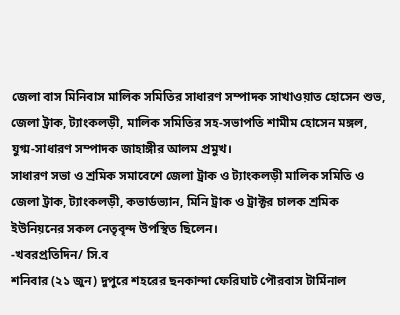জেলা বাস মিনিবাস মালিক সমিতির সাধারণ সম্পাদক সাখাওয়াত হোসেন শুভ, জেলা ট্রাক, ট্যাংকলড়ী, মালিক সমিতির সহ-সভাপতি শামীম হোসেন মঙ্গল, যুগ্ম-সাধারণ সম্পাদক জাহাঙ্গীর আলম প্রমুখ।
সাধারণ সভা ও শ্রমিক সমাবেশে জেলা ট্রাক ও ট্যাংকলড়ী মালিক সমিতি ও জেলা ট্রাক, ট্যাংকলড়ী, কভার্ডভ্যান, মিনি ট্রাক ও ট্রাক্টর চালক শ্রমিক ইউনিয়নের সকল নেতৃবৃন্দ উপস্থিত ছিলেন।
-খবরপ্রতিদিন/ সি.ব
শনিবার (২১ জুন) দুপুরে শহরের ছনকান্দা ফেরিঘাট পৌরবাস টার্মিনাল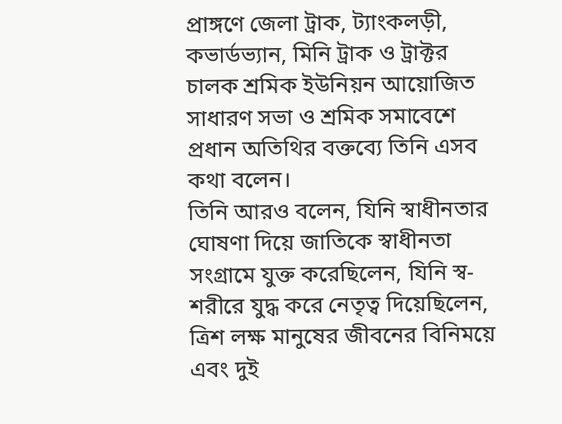প্রাঙ্গণে জেলা ট্রাক, ট্যাংকলড়ী, কভার্ডভ্যান, মিনি ট্রাক ও ট্রাক্টর চালক শ্রমিক ইউনিয়ন আয়োজিত সাধারণ সভা ও শ্রমিক সমাবেশে প্রধান অতিথির বক্তব্যে তিনি এসব কথা বলেন।
তিনি আরও বলেন, যিনি স্বাধীনতার ঘোষণা দিয়ে জাতিকে স্বাধীনতা সংগ্রামে যুক্ত করেছিলেন, যিনি স্ব-শরীরে যুদ্ধ করে নেতৃত্ব দিয়েছিলেন, ত্রিশ লক্ষ মানুষের জীবনের বিনিময়ে এবং দুই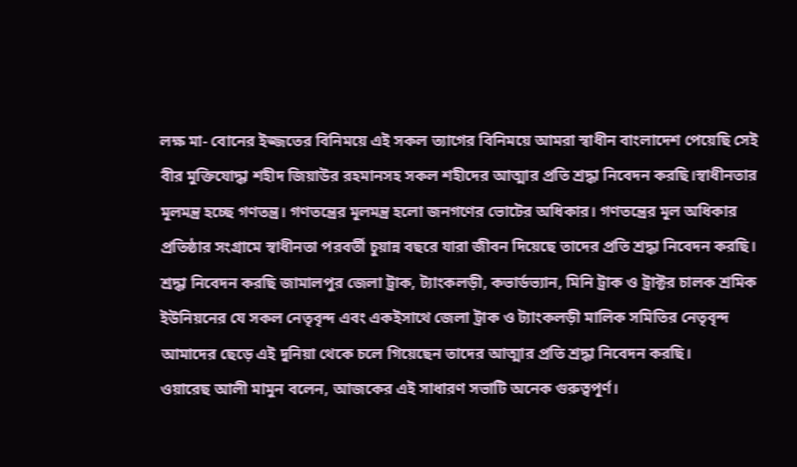লক্ষ মা- বোনের ইজ্জতের বিনিময়ে এই সকল ত্যাগের বিনিময়ে আমরা স্বাধীন বাংলাদেশ পেয়েছি সেই বীর মুক্তিযোদ্ধা শহীদ জিয়াউর রহমানসহ সকল শহীদের আত্মার প্রতি শ্রদ্ধা নিবেদন করছি।স্বাধীনতার মূলমন্ত্র হচ্ছে গণতন্ত্র। গণতন্ত্রের মূলমন্ত্র হলো জনগণের ভোটের অধিকার। গণতন্ত্রের মূল অধিকার প্রতিষ্ঠার সংগ্রামে স্বাধীনতা পরবর্তী চুয়ান্ন বছরে যারা জীবন দিয়েছে তাদের প্রতি শ্রদ্ধা নিবেদন করছি। শ্রদ্ধা নিবেদন করছি জামালপুর জেলা ট্রাক, ট্যাংকলড়ী, কভার্ডভ্যান, মিনি ট্রাক ও ট্রাক্টর চালক শ্রমিক ইউনিয়নের যে সকল নেতৃবৃন্দ এবং একইসাথে জেলা ট্রাক ও ট্যাংকলড়ী মালিক সমিতির নেতৃবৃন্দ আমাদের ছেড়ে এই দুনিয়া থেকে চলে গিয়েছেন তাদের আত্মার প্রতি শ্রদ্ধা নিবেদন করছি।
ওয়ারেছ আলী মামুন বলেন, আজকের এই সাধারণ সভাটি অনেক গুরুত্বপূর্ণ।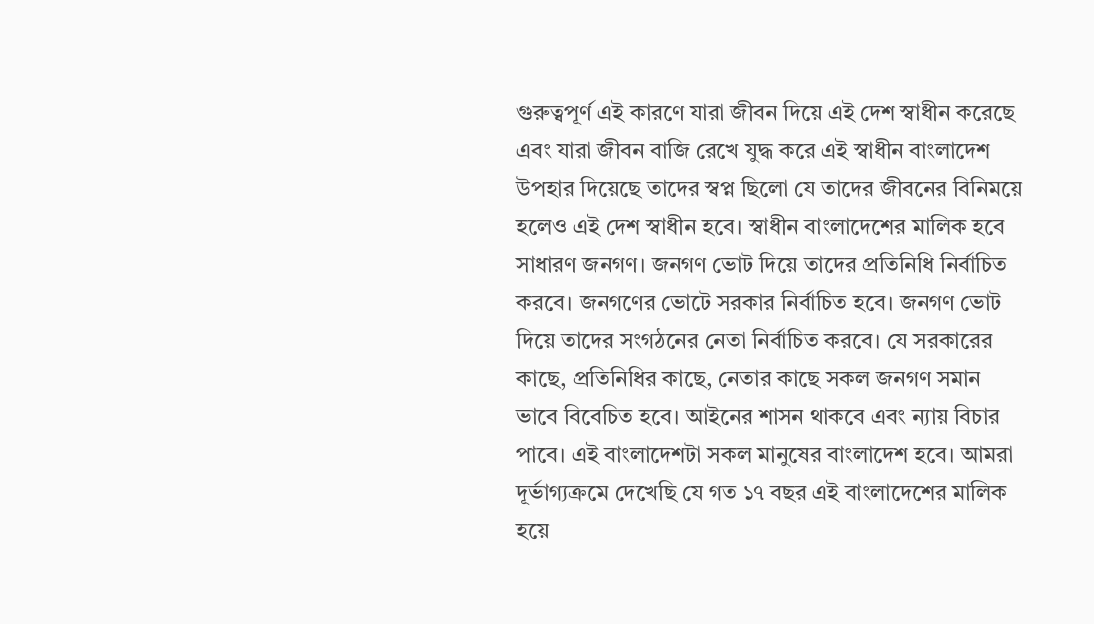গুরুত্বপূর্ণ এই কারণে যারা জীবন দিয়ে এই দেশ স্বাধীন করেছে এবং যারা জীবন বাজি রেখে যুদ্ধ করে এই স্বাধীন বাংলাদেশ উপহার দিয়েছে তাদের স্বপ্ন ছিলো যে তাদের জীবনের বিনিময়ে হলেও এই দেশ স্বাধীন হবে। স্বাধীন বাংলাদেশের মালিক হবে সাধারণ জনগণ। জনগণ ভোট দিয়ে তাদের প্রতিনিধি নির্বাচিত করবে। জনগণের ভোটে সরকার নির্বাচিত হবে। জনগণ ভোট দিয়ে তাদের সংগঠনের নেতা নির্বাচিত করবে। যে সরকারের কাছে, প্রতিনিধির কাছে, নেতার কাছে সকল জনগণ সমান ভাবে বিবেচিত হবে। আইনের শাসন থাকবে এবং ন্যায় বিচার পাবে। এই বাংলাদেশটা সকল মানুষের বাংলাদেশ হবে। আমরা দূর্ভাগ্যক্রমে দেখেছি যে গত ১৭ বছর এই বাংলাদেশের মালিক হয়ে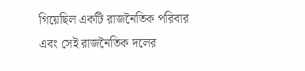গিয়েছিল একটি রাজনৈতিক পরিবার এবং সেই রাজনৈতিক দলের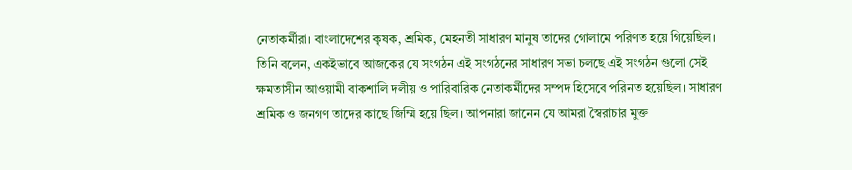নেতাকর্মীরা। বাংলাদেশের কৃষক, শ্রমিক, মেহনতী সাধারণ মানুষ তাদের গোলামে পরিণত হয়ে গিয়েছিল।
তিনি বলেন, একইভাবে আজকের যে সংগঠন এই সংগঠনের সাধারণ সভা চলছে এই সংগঠন গুলো সেই ক্ষমতাসীন আওয়ামী বাকশালি দলীয় ও পারিবারিক নেতাকর্মীদের সম্পদ হিসেবে পরিনত হয়েছিল। সাধারণ শ্রমিক ও জনগণ তাদের কাছে জিম্মি হয়ে ছিল। আপনারা জানেন যে আমরা স্বৈরাচার মুক্ত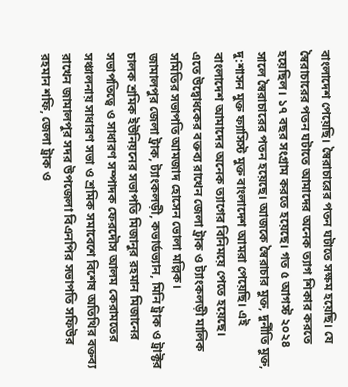বাংলাদেশ পেয়েছি। স্বৈরাচারের পতন ঘটাতে সক্ষম হয়েছি। যে স্বৈরাচারের পতন ঘটাতে আমাদের অনেক ত্যাগ শিকার করতে হয়েছিল। ১৭ বছর সংগ্রাম করতে হয়েছে। গত ৫ আগস্ট ২০২৪ সালে স্বৈরাচারের পতন হয়েছে। আজকে স্বৈরাচার মুক্ত, দুর্নীতি মুক্ত, দু:শাসন মুক্ত ফ্যাসিস্ট মুক্ত বাংলাদেশ আমরা পেয়েছি। এই বাংলাদেশ আমাদের অনেক ত্যাগের বিনিময়ে পেতে হয়েছে।
এতে উদ্বোধকের বক্তব্য রাখেন জেলা ট্রাক ও ট্যাংকলড়ী মালিক সমিতির সভাপতি আমজাদ হোসেন ভোলা মল্লিক।
জামালপুর জেলা ট্রাক, ট্যাংকলড়ী, কভার্ডভ্যান, মিনি ট্রাক ও ট্রাক্টর চালক শ্রমিক ইউনিয়নের সভাপতি মিজানুর রহমান মিজানের সভাপতিত্বে ও সাধারণ সম্পাদক ফেরদৌস আলম কেরামতের সঞ্চালনায় সাধারণ সভা ও শ্রমিক সমাবেশে বিশেষ অতিথির বক্তব্য রাখেন জামালপুর সদর উপজেলা বিএনপির সভাপতি সফিউর রহমান শফি, জেলা ট্রাক ও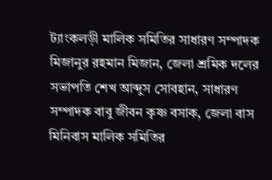ট্যাংকলড়ী মালিক সমিতির সাধারণ সম্পাদক মিজানুর রহমান মিজান, জেলা শ্রমিক দলের সভাপতি শেখ আব্দুস সোবহান, সাধারণ সম্পাদক বাবু জীবন কৃষ্ণ বসাক, জেলা বাস মিনিবাস মালিক সমিতির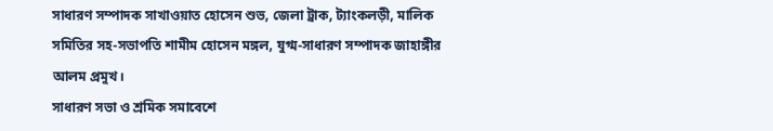সাধারণ সম্পাদক সাখাওয়াত হোসেন শুভ, জেলা ট্রাক, ট্যাংকলড়ী, মালিক সমিতির সহ-সভাপতি শামীম হোসেন মঙ্গল, যুগ্ম-সাধারণ সম্পাদক জাহাঙ্গীর আলম প্রমুখ।
সাধারণ সভা ও শ্রমিক সমাবেশে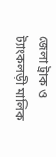জেলা ট্রাক ও ট্যাংকলড়ী মালিক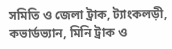সমিতি ও জেলা ট্রাক, ট্যাংকলড়ী, কভার্ডভ্যান, মিনি ট্রাক ও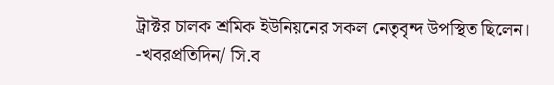ট্রাক্টর চালক শ্রমিক ইউনিয়নের সকল নেতৃবৃন্দ উপস্থিত ছিলেন।
-খবরপ্রতিদিন/ সি.ব